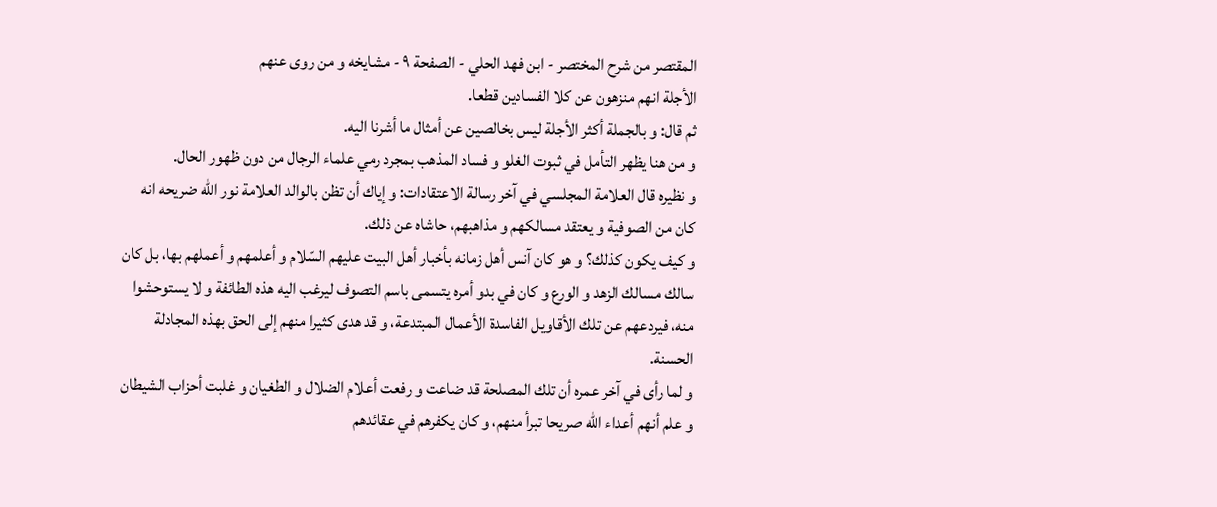المقتصر من شرح المختصر - ابن فهد الحلي - الصفحة ٩ - مشايخه و من روى عنهم
الأجلة انهم منزهون عن كلا الفسادين قطعا.
ثم قال: و بالجملة أكثر الأجلة ليس بخالصين عن أمثال ما أشرنا اليه.
و من هنا يظهر التأمل في ثبوت الغلو و فساد المذهب بمجرد رمي علماء الرجال من دون ظهور الحال.
و نظيره قال العلامة المجلسي في آخر رسالة الاعتقادات: و إياك أن تظن بالوالد العلامة نور اللّٰه ضريحه انه كان من الصوفية و يعتقد مسالكهم و مذاهبهم، حاشاه عن ذلك.
و كيف يكون كذلك؟ و هو كان آنس أهل زمانه بأخبار أهل البيت عليهم السّلام و أعلمهم و أعملهم بها، بل كان سالك مسالك الزهد و الورع و كان في بدو أمره يتسمى باسم التصوف ليرغب اليه هذه الطائفة و لا يستوحشوا منه، فيردعهم عن تلك الأقاويل الفاسدة الأعمال المبتدعة، و قد هدى كثيرا منهم إلى الحق بهذه المجادلة الحسنة.
و لما رأى في آخر عمره أن تلك المصلحة قد ضاعت و رفعت أعلام الضلال و الطغيان و غلبت أحزاب الشيطان و علم أنهم أعداء اللّٰه صريحا تبرأ منهم، و كان يكفرهم في عقائدهم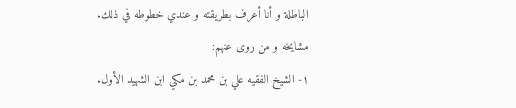الباطلة و أنا أعرف بطريقته و عندي خطوطه في ذلك.
مشايخه و من روى عنهم:
١- الشيخ الفقيه علي بن محمد بن مكي ابن الشهيد الأول.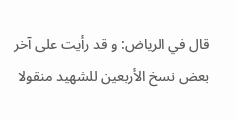قال في الرياض: و قد رأيت على آخر بعض نسخ الأربعين للشهيد منقولا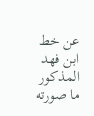عن خط ابن فهد المذكور ما صورته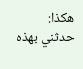هكذا:
حدثني بهذه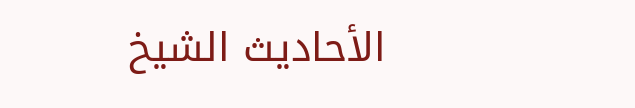الأحاديث الشيخ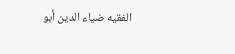الفقيه ضياء الدين أبو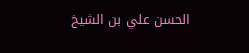الحسن علي بن الشيخ